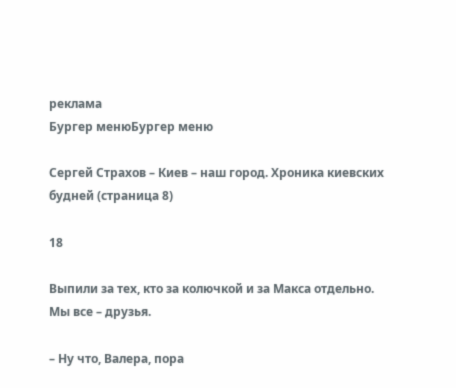реклама
Бургер менюБургер меню

Сергей Страхов – Киев – наш город. Хроника киевских будней (страница 8)

18

Выпили за тех, кто за колючкой и за Макса отдельно. Мы все – друзья.

– Ну что, Валера, пора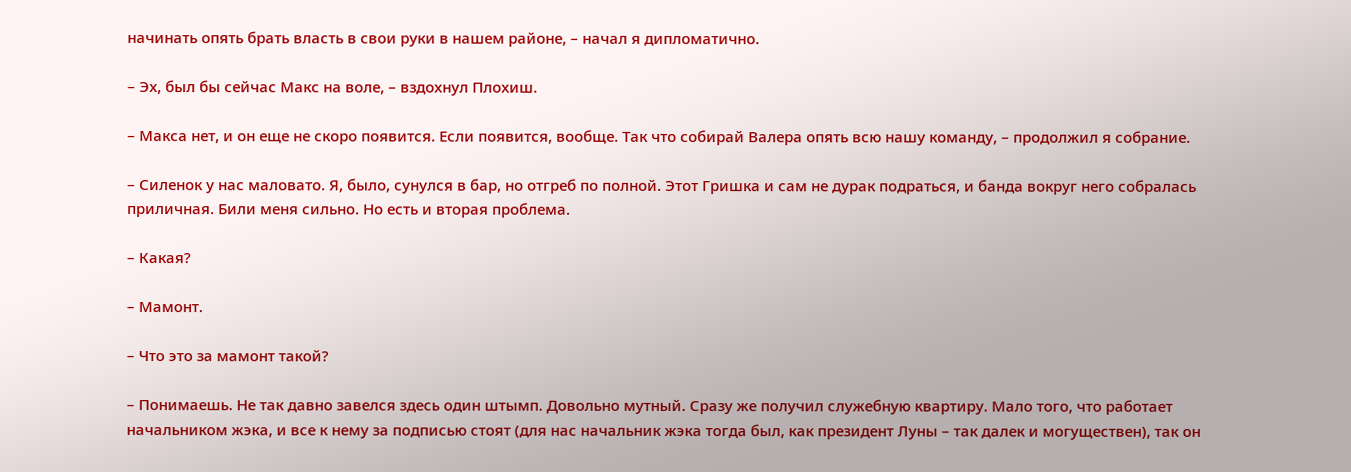начинать опять брать власть в свои руки в нашем районе, – начал я дипломатично.

– Эх, был бы сейчас Макс на воле, – вздохнул Плохиш.

– Макса нет, и он еще не скоро появится. Если появится, вообще. Так что собирай Валера опять всю нашу команду, – продолжил я собрание.

– Силенок у нас маловато. Я, было, сунулся в бар, но отгреб по полной. Этот Гришка и сам не дурак подраться, и банда вокруг него собралась приличная. Били меня сильно. Но есть и вторая проблема.

– Какая?

– Мамонт.

– Что это за мамонт такой?

– Понимаешь. Не так давно завелся здесь один штымп. Довольно мутный. Сразу же получил служебную квартиру. Мало того, что работает начальником жэка, и все к нему за подписью стоят (для нас начальник жэка тогда был, как президент Луны – так далек и могуществен), так он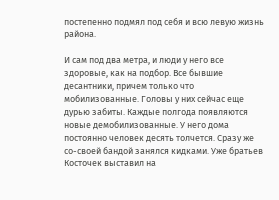постепенно подмял под себя и всю левую жизнь района.

И сам под два метра, и люди у него все здоровые, как на подбор. Все бывшие десантники, причем только что мобилизованные. Головы у них сейчас еще дурью забиты. Каждые полгода появляются новые демобилизованные. У него дома постоянно человек десять толчется. Сразу же со-своей бандой занялся кидками. Уже братьев Косточек выставил на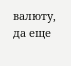валюту, да еще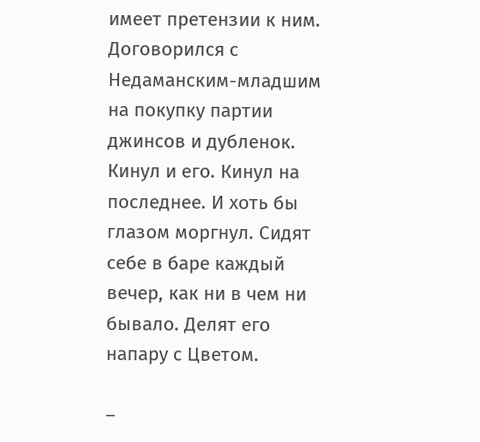имеет претензии к ним. Договорился с Недаманским-младшим на покупку партии джинсов и дубленок. Кинул и его. Кинул на последнее. И хоть бы глазом моргнул. Сидят себе в баре каждый вечер, как ни в чем ни бывало. Делят его напару с Цветом.

–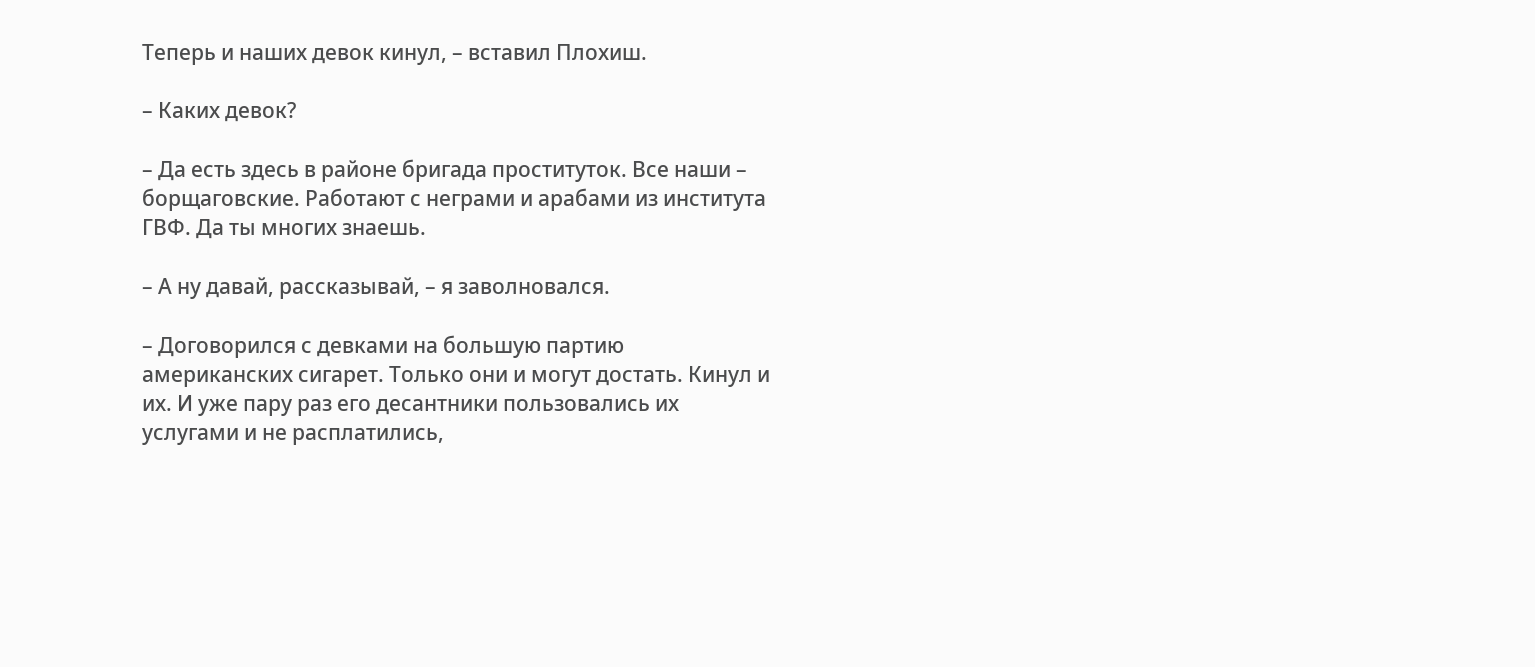Теперь и наших девок кинул, – вставил Плохиш.

– Каких девок?

– Да есть здесь в районе бригада проституток. Все наши – борщаговские. Работают с неграми и арабами из института ГВФ. Да ты многих знаешь.

– А ну давай, рассказывай, – я заволновался.

– Договорился с девками на большую партию американских сигарет. Только они и могут достать. Кинул и их. И уже пару раз его десантники пользовались их услугами и не расплатились,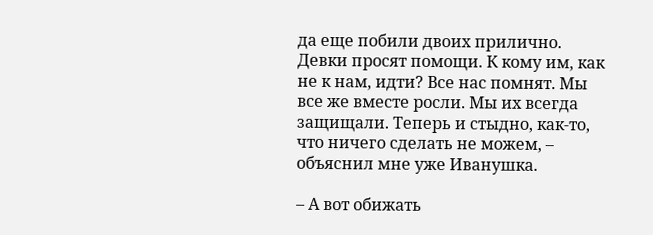да еще побили двоих прилично. Девки просят помощи. К кому им, как не к нам, идти? Все нас помнят. Мы все же вместе росли. Мы их всегда защищали. Теперь и стыдно, как-то, что ничего сделать не можем, – объяснил мне уже Иванушка.

– А вот обижать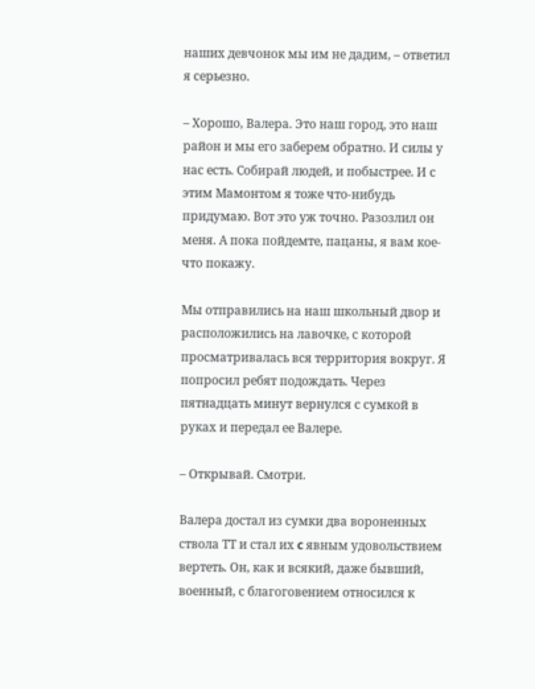наших девчонок мы им не дадим, – ответил я серьезно.

– Хорошо, Валера. Это наш город, это наш район и мы его заберем обратно. И силы у нас есть. Собирай людей, и побыстрее. И с этим Мамонтом я тоже что-нибудь придумаю. Вот это уж точно. Разозлил он меня. А пока пойдемте, пацаны, я вам кое-что покажу.

Мы отправились на наш школьный двор и расположились на лавочке, с которой просматривалась вся территория вокруг. Я попросил ребят подождать. Через пятнадцать минут вернулся с сумкой в руках и передал ее Валере.

– Открывай. Смотри.

Валера достал из сумки два вороненных ствола ТТ и стал их c явным удовольствием вертеть. Он, как и всякий, даже бывший, военный, с благоговением относился к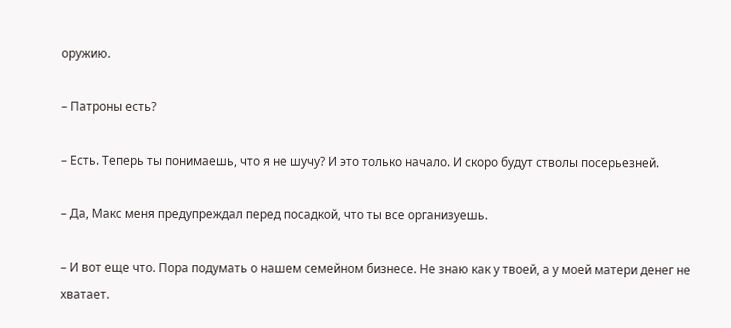оружию.

– Патроны есть?

– Есть. Теперь ты понимаешь, что я не шучу? И это только начало. И скоро будут стволы посерьезней.

– Да, Макс меня предупреждал перед посадкой, что ты все организуешь.

– И вот еще что. Пора подумать о нашем семейном бизнесе. Не знаю как у твоей, а у моей матери денег не хватает.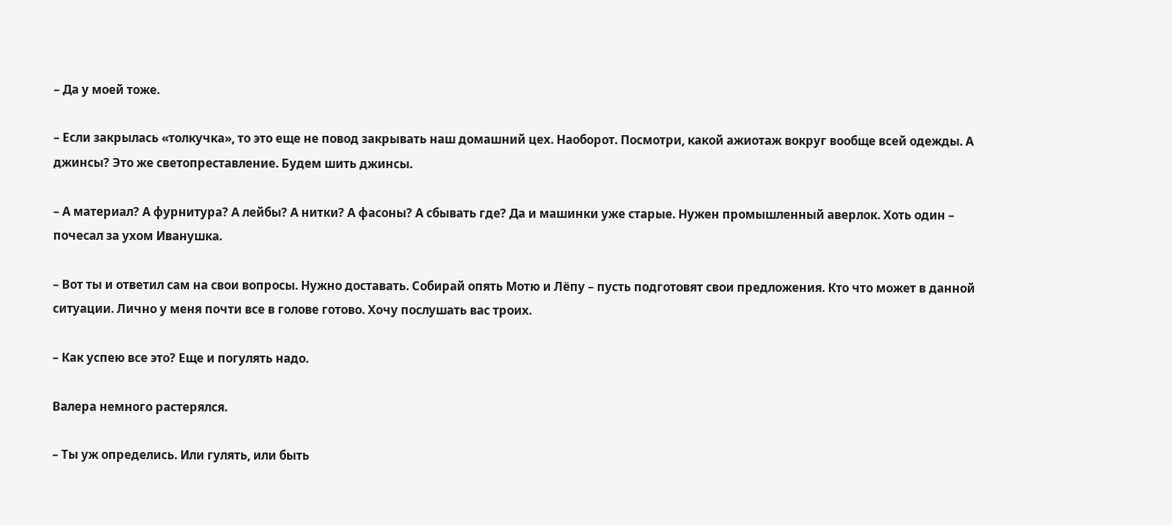– Да у моей тоже.

– Если закрылась «толкучка», то это еще не повод закрывать наш домашний цех. Наоборот. Посмотри, какой ажиотаж вокруг вообще всей одежды. А джинсы? Это же светопреставление. Будем шить джинсы.

– А материал? А фурнитура? А лейбы? А нитки? А фасоны? А сбывать где? Да и машинки уже старые. Нужен промышленный аверлок. Хоть один – почесал за ухом Иванушка.

– Вот ты и ответил сам на свои вопросы. Нужно доставать. Собирай опять Мотю и Лёпу – пусть подготовят свои предложения. Кто что может в данной ситуации. Лично у меня почти все в голове готово. Хочу послушать вас троих.

– Как успею все это? Еще и погулять надо.

Валера немного растерялся.

– Ты уж определись. Или гулять, или быть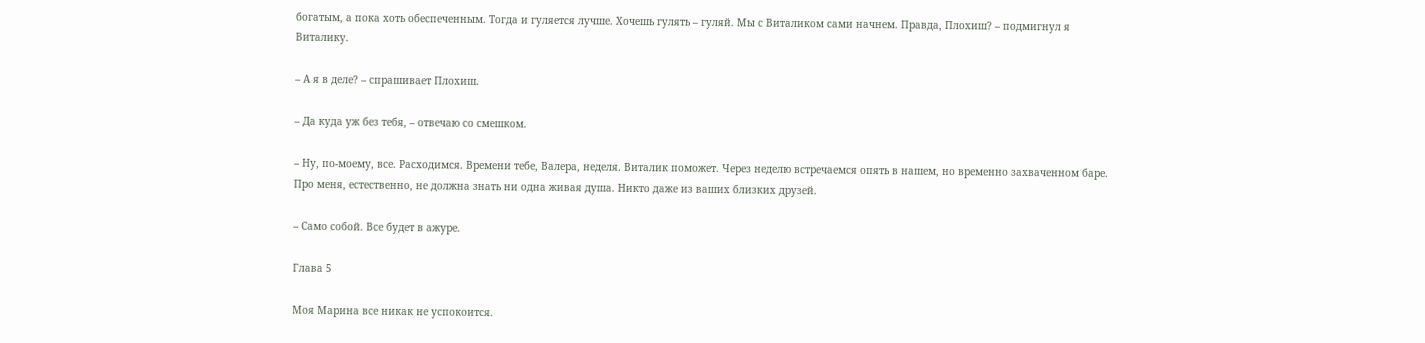богатым, а пока хоть обеспеченным. Тогда и гуляется лучше. Хочешь гулять – гуляй. Мы с Виталиком сами начнем. Правда, Плохиш? – подмигнул я Виталику.

– А я в деле? – спрашивает Плохиш.

– Да куда уж без тебя, – отвечаю со смешком.

– Ну, по-моему, все. Расходимся. Времени тебе, Валера, неделя. Виталик поможет. Через неделю встречаемся опять в нашем, но временно захваченном баре. Про меня, естественно, не должна знать ни одна живая душа. Никто даже из ваших близких друзей.

– Само собой. Все будет в ажуре.

Глава 5

Моя Марина все никак не успокоится.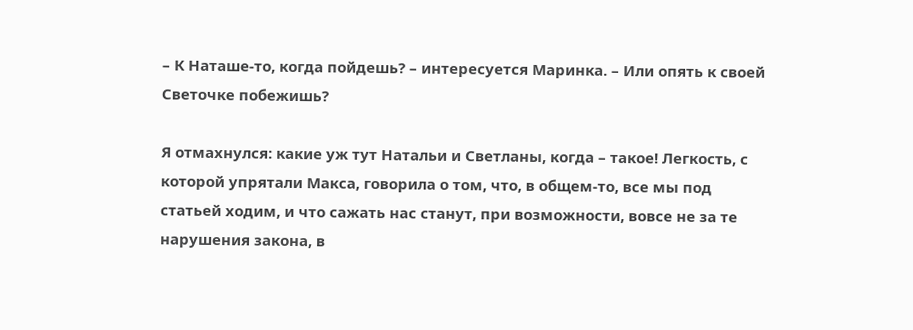– К Наташе-то, когда пойдешь? – интересуется Маринка. – Или опять к своей Светочке побежишь?

Я отмахнулся: какие уж тут Натальи и Светланы, когда – такое! Легкость, с которой упрятали Макса, говорила о том, что, в общем-то, все мы под статьей ходим, и что сажать нас станут, при возможности, вовсе не за те нарушения закона, в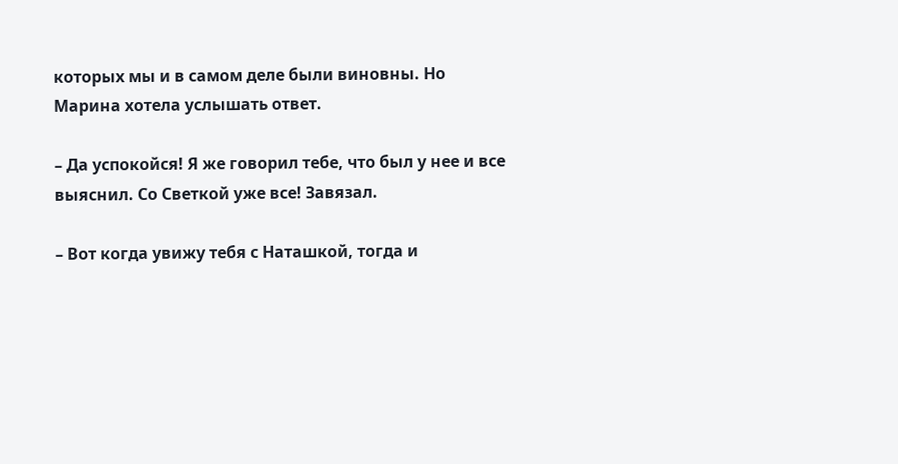которых мы и в самом деле были виновны. Но Марина хотела услышать ответ.

– Да успокойся! Я же говорил тебе, что был у нее и все выяснил. Со Светкой уже все! Завязал.

– Вот когда увижу тебя с Наташкой, тогда и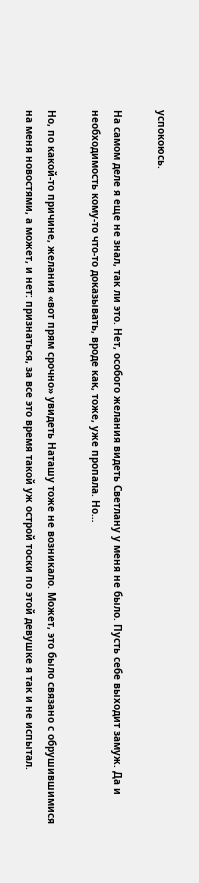успокоюсь.

На самом деле я еще не знал, так ли это. Нет, особого желания видеть Светлану у меня не было. Пусть себе выходит замуж. Да и необходимость кому-то что-то доказывать, вроде как, тоже, уже пропала. Но…

Но, по какой-то причине, желания «вот прям срочно» увидеть Наташу тоже не возникало. Может, это было связано с обрушившимися на меня новостями, а может, и нет: признаться, за все это время такой уж острой тоски по этой девушке я так и не испытал.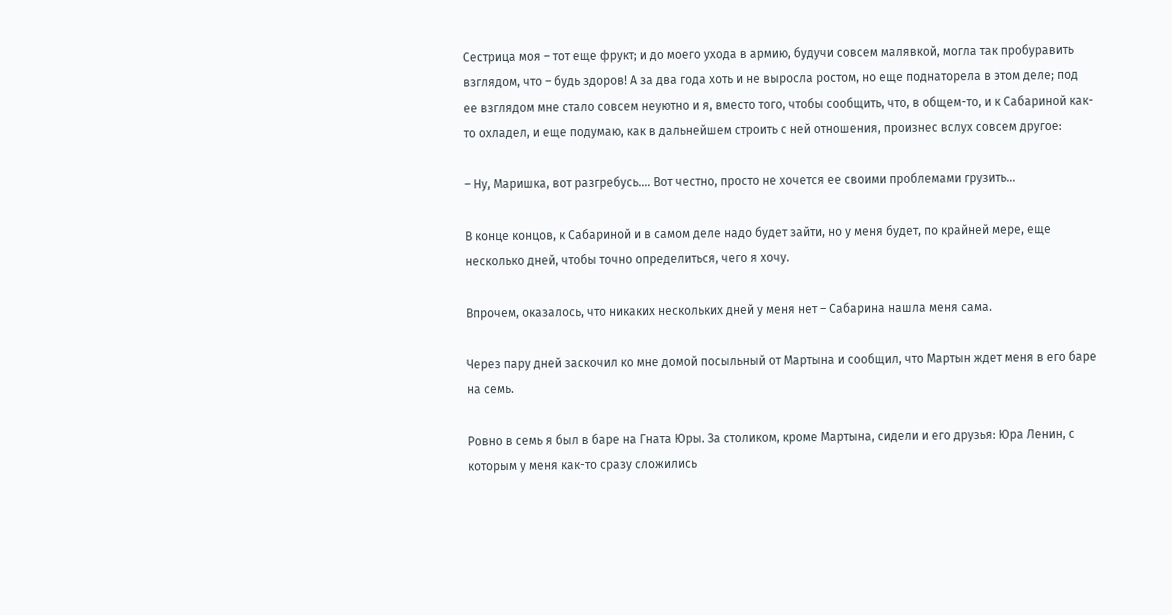Сестрица моя – тот еще фрукт; и до моего ухода в армию, будучи совсем малявкой, могла так пробуравить взглядом, что – будь здоров! А за два года хоть и не выросла ростом, но еще поднаторела в этом деле; под ее взглядом мне стало совсем неуютно и я, вместо того, чтобы сообщить, что, в общем-то, и к Сабариной как-то охладел, и еще подумаю, как в дальнейшем строить с ней отношения, произнес вслух совсем другое:

– Ну, Маришка, вот разгребусь.… Вот честно, просто не хочется ее своими проблемами грузить…

В конце концов, к Сабариной и в самом деле надо будет зайти, но у меня будет, по крайней мере, еще несколько дней, чтобы точно определиться, чего я хочу.

Впрочем, оказалось, что никаких нескольких дней у меня нет – Сабарина нашла меня сама.

Через пару дней заскочил ко мне домой посыльный от Мартына и сообщил, что Мартын ждет меня в его баре на семь.

Ровно в семь я был в баре на Гната Юры. За столиком, кроме Мартына, сидели и его друзья: Юра Ленин, с которым у меня как-то сразу сложились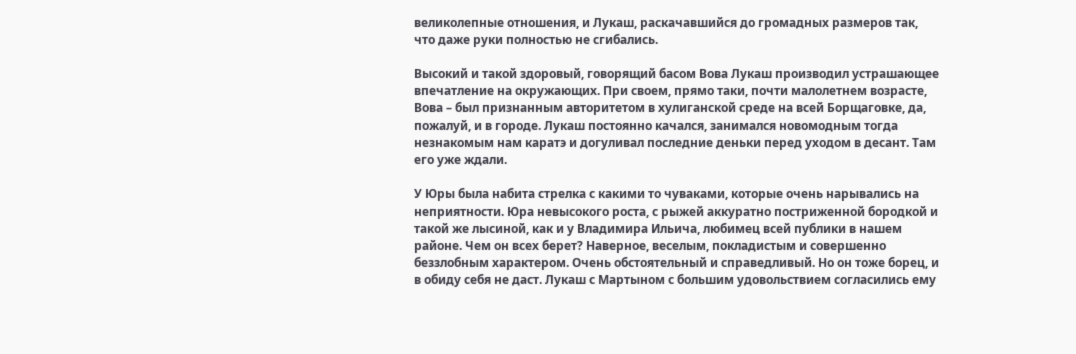великолепные отношения, и Лукаш, раскачавшийся до громадных размеров так, что даже руки полностью не сгибались.

Высокий и такой здоровый, говорящий басом Вова Лукаш производил устрашающее впечатление на окружающих. При своем, прямо таки, почти малолетнем возрасте, Вова – был признанным авторитетом в хулиганской среде на всей Борщаговке, да, пожалуй, и в городе. Лукаш постоянно качался, занимался новомодным тогда незнакомым нам каратэ и догуливал последние деньки перед уходом в десант. Там его уже ждали.

У Юры была набита стрелка с какими то чуваками, которые очень нарывались на неприятности. Юра невысокого роста, с рыжей аккуратно постриженной бородкой и такой же лысиной, как и у Владимира Ильича, любимец всей публики в нашем районе. Чем он всех берет? Наверное, веселым, покладистым и совершенно беззлобным характером. Очень обстоятельный и справедливый. Но он тоже борец, и в обиду себя не даст. Лукаш с Мартыном с большим удовольствием согласились ему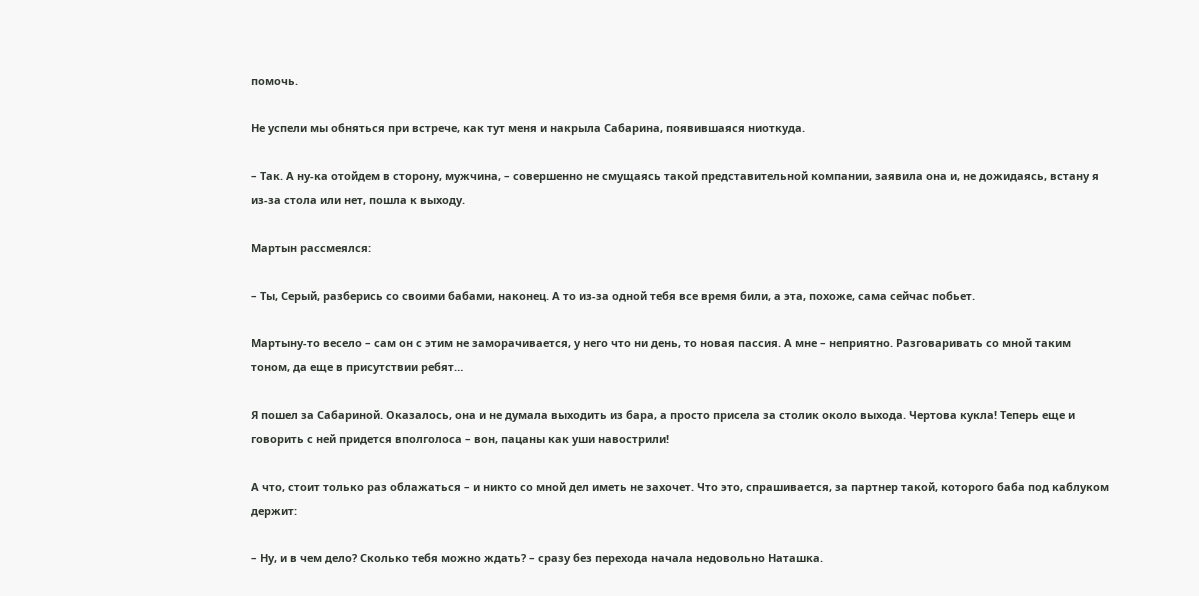помочь.

Не успели мы обняться при встрече, как тут меня и накрыла Сабарина, появившаяся ниоткуда.

– Так. А ну-ка отойдем в сторону, мужчина, – совершенно не смущаясь такой представительной компании, заявила она и, не дожидаясь, встану я из-за стола или нет, пошла к выходу.

Мартын рассмеялся:

– Ты, Серый, разберись со своими бабами, наконец. А то из-за одной тебя все время били, а эта, похоже, сама сейчас побьет.

Мартыну-то весело – сам он с этим не заморачивается, у него что ни день, то новая пассия. А мне – неприятно. Разговаривать со мной таким тоном, да еще в присутствии ребят…

Я пошел за Сабариной. Оказалось, она и не думала выходить из бара, а просто присела за столик около выхода. Чертова кукла! Теперь еще и говорить с ней придется вполголоса – вон, пацаны как уши навострили!

А что, стоит только раз облажаться – и никто со мной дел иметь не захочет. Что это, спрашивается, за партнер такой, которого баба под каблуком держит:

– Ну, и в чем дело? Сколько тебя можно ждать? – сразу без перехода начала недовольно Наташка.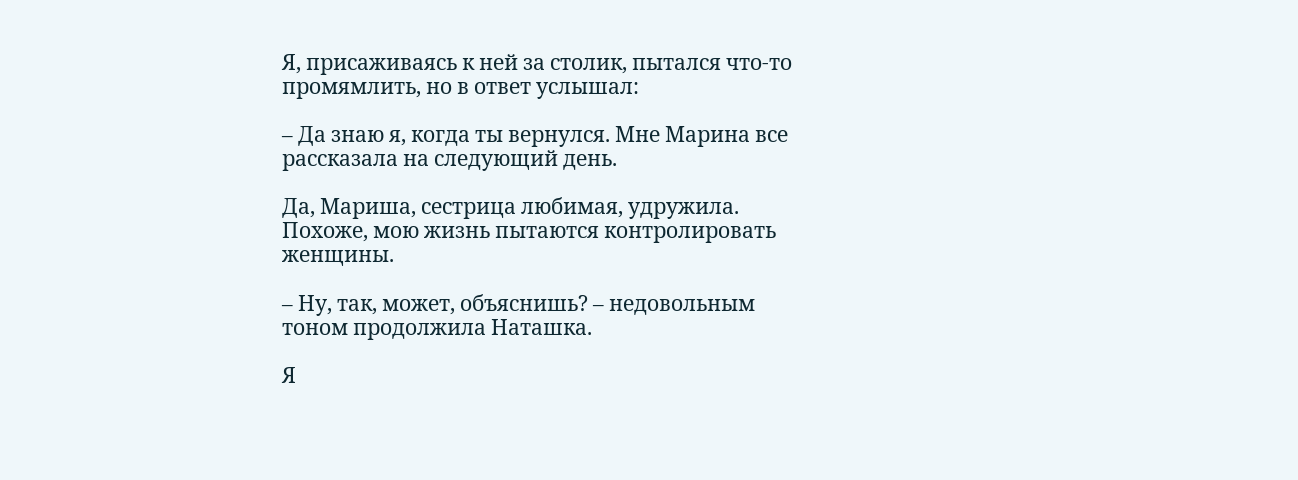Я, присаживаясь к ней за столик, пытался что-то промямлить, но в ответ услышал:

– Да знаю я, когда ты вернулся. Мне Марина все рассказала на следующий день.

Да, Мариша, сестрица любимая, удружила. Похоже, мою жизнь пытаются контролировать женщины.

– Ну, так, может, объяснишь? – недовольным тоном продолжила Наташка.

Я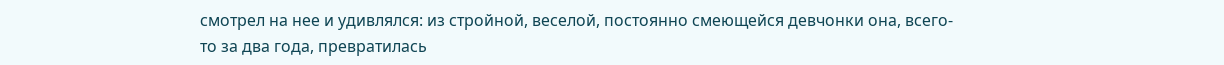смотрел на нее и удивлялся: из стройной, веселой, постоянно смеющейся девчонки она, всего-то за два года, превратилась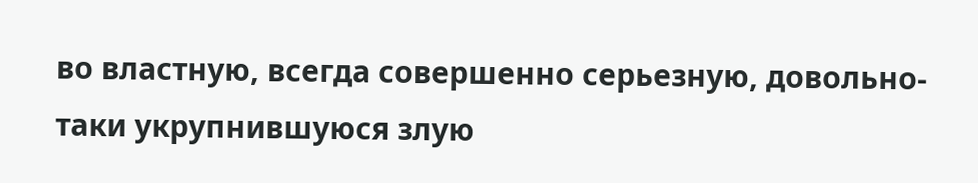во властную, всегда совершенно серьезную, довольно-таки укрупнившуюся злую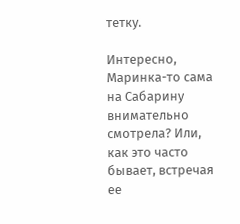тетку.

Интересно, Маринка-то сама на Сабарину внимательно смотрела? Или, как это часто бывает, встречая ее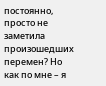постоянно, просто не заметила произошедших перемен? Но как по мне – я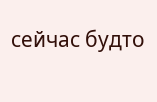сейчас будто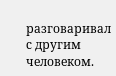разговаривал с другим человеком.